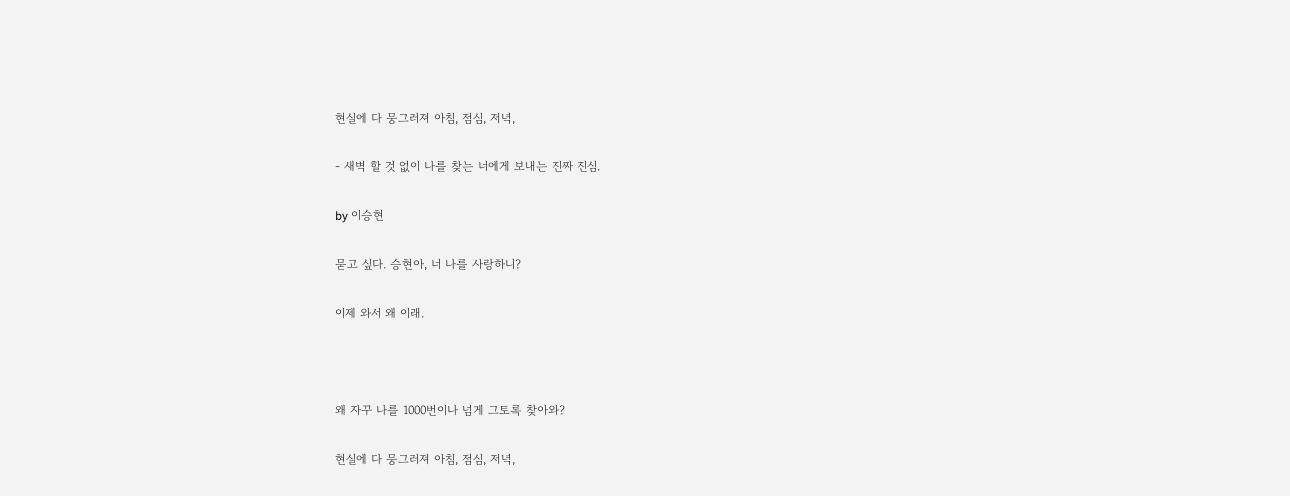현실에 다 뭉그러져 아침, 점심, 저녁,

- 새벽 할 것 없이 나를 찾는 너에게 보내는 진짜 진심.

by 이승현

묻고 싶다. 승현아, 너 나를 사랑하니?

이제 와서 왜 이래.



왜 자꾸 나를 1000번이나 넘게 그토록 찾아와?

현실에 다 뭉그러져 아침, 점심, 저녁,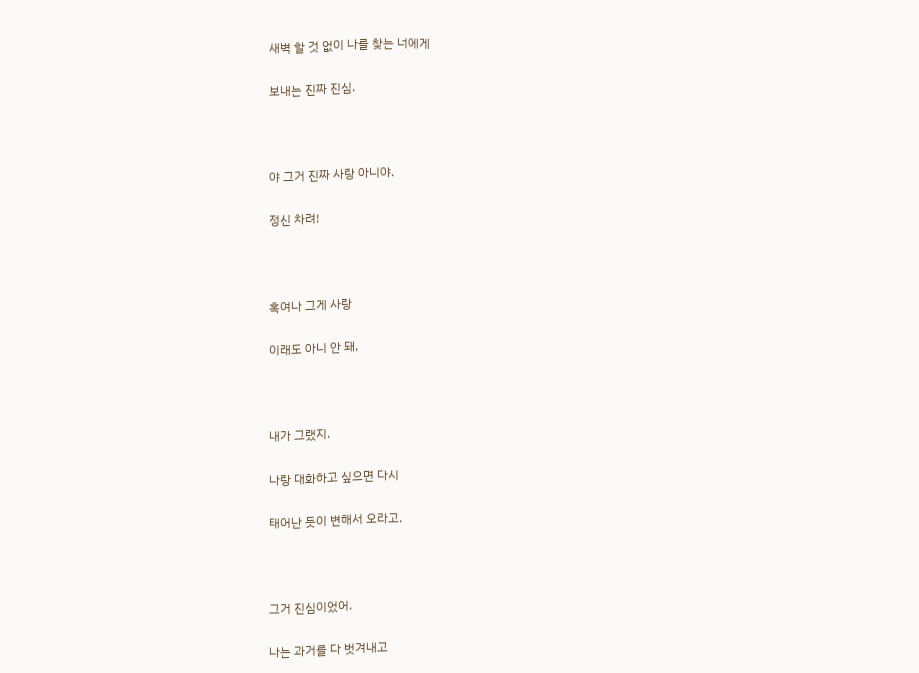새벽 할 것 없이 나를 찾는 너에게

보내는 진짜 진심.



야 그거 진짜 사랑 아니야.

정신 차려!



혹여나 그게 사랑

이래도 아니 안 돼,



내가 그랬지.

나랑 대화하고 싶으면 다시

태어난 듯이 변해서 오라고.



그거 진심이었어.

나는 과거를 다 벗겨내고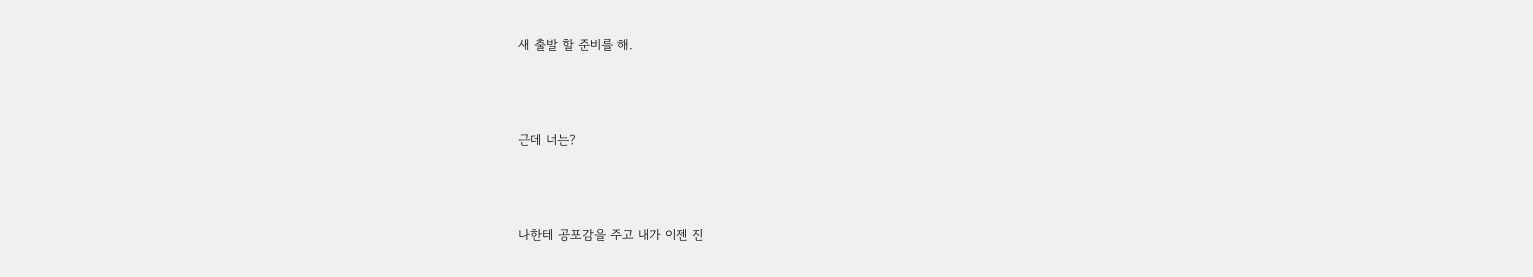새 출발 할 준비를 해.



근데 너는?



나한테 공포감을 주고 내가 이젠 진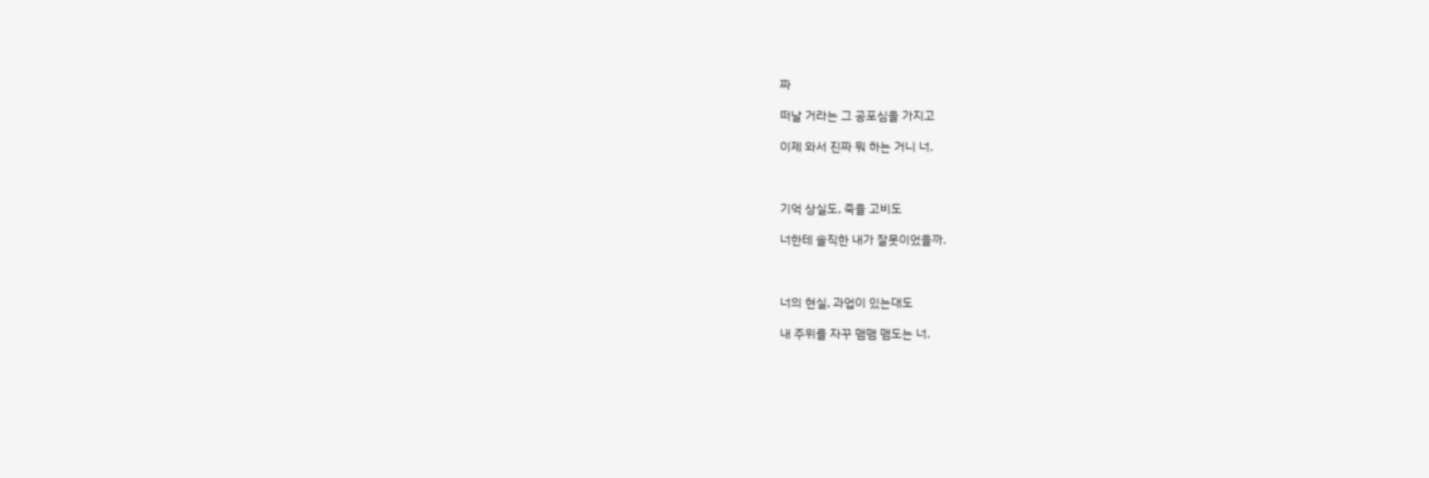짜

떠날 거라는 그 공포심을 가지고

이제 와서 진짜 뭐 하는 거니 너.



기억 상실도, 죽을 고비도

너한테 솔직한 내가 잘못이었을까.



너의 현실, 과업이 있는대도

내 주위를 자꾸 맴맴 맴도는 너.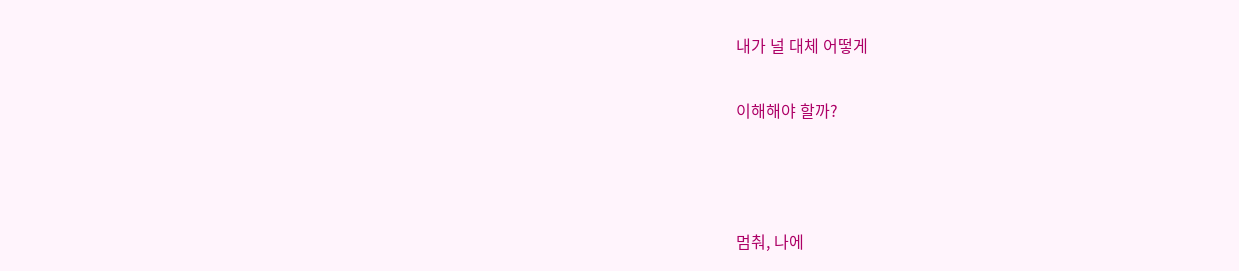내가 널 대체 어떻게

이해해야 할까?



멈춰, 나에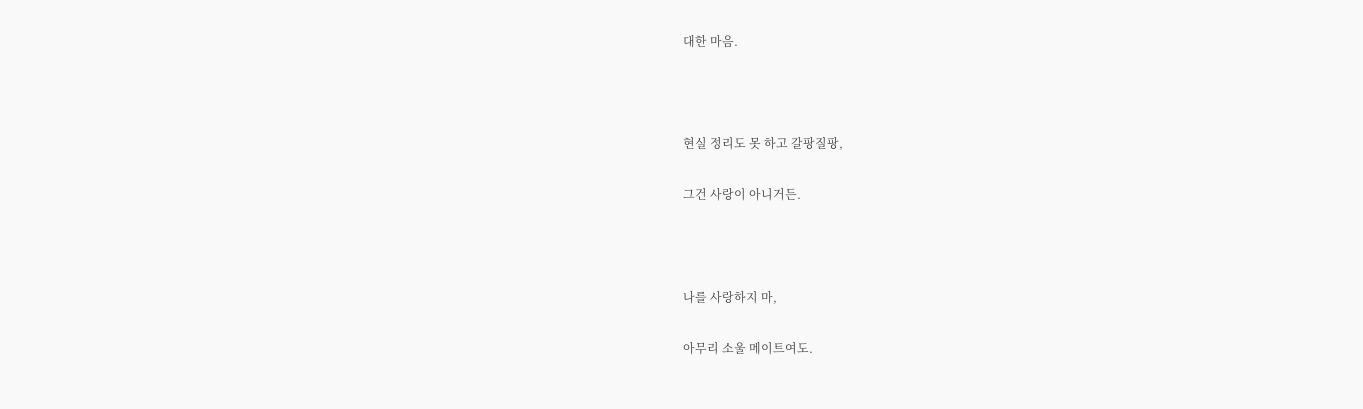대한 마음.



현실 정리도 못 하고 갈팡질팡,

그건 사랑이 아니거든.



나를 사랑하지 마,

아무리 소울 메이트여도.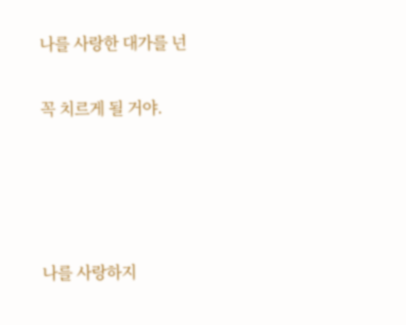나를 사랑한 대가를 넌

꼭 치르게 될 거야.




나를 사랑하지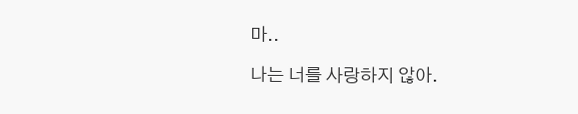마..

나는 너를 사랑하지 않아.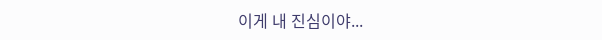이게 내 진심이야...